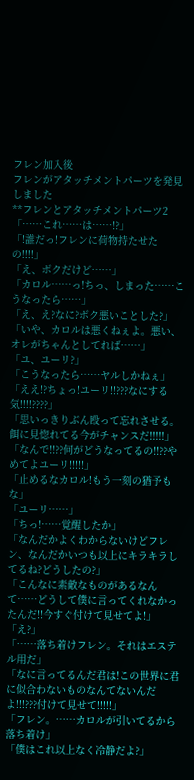フレン加入後
フレンがアタッチメントパーツを発見しました
**フレンとアタッチメントパーツ2
「……これ……は……!?」
「!誰だっ!フレンに荷物持たせたの!!!!」
「え、ボクだけど……」
「カロル……っ!ちっ、しまった……こうなったら……」
「え、え?なに?ボク悪いことした?」
「いや、カロルは悪くねぇよ。悪い、オレがちゃんとしてれば……」
「ユ、ユーリ?」
「こうなったら……ヤルしかねぇ」
「ええ!?ちょっ!ユーリ!!???なにする気!!!!????」
「思いっきりぶん殴って忘れさせる。餌に見惚れてる今がチャンスだ!!!!!」
「なんで!!??何がどうなってるの!!??やめてよユーリ!!!!!」
「止めるなカロル!もう一刻の猶予もな」
「ユーリ……」
「ちっ!……覚醒したか」
「なんだかよくわからないけどフレン、なんだかいつも以上にキラキラしてるね?どうしたの?」
「こんなに素敵なものがあるなんて……どうして僕に言ってくれなかったんだ!!今すぐ付けて見せてよ!」
「え?」
「……落ち着けフレン。それはエステル用だ」
「なに言ってるんだ君は!この世界に君に似合わないものなんてないんだよ!!!???付けて見せて!!!!!」
「フレン。……カロルが引いてるから落ち着け」
「僕はこれ以上なく冷静だよ?」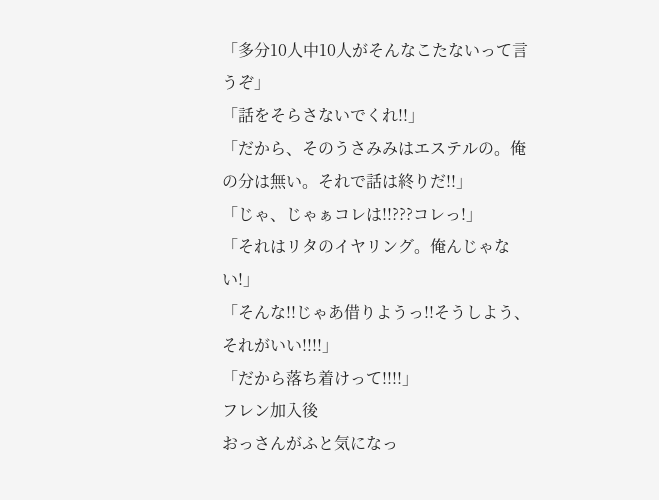「多分10人中10人がそんなこたないって言うぞ」
「話をそらさないでくれ!!」
「だから、そのうさみみはエステルの。俺の分は無い。それで話は終りだ!!」
「じゃ、じゃぁコレは!!???コレっ!」
「それはリタのイヤリング。俺んじゃない!」
「そんな!!じゃあ借りようっ!!そうしよう、それがいい!!!!」
「だから落ち着けって!!!!」
フレン加入後
おっさんがふと気になっ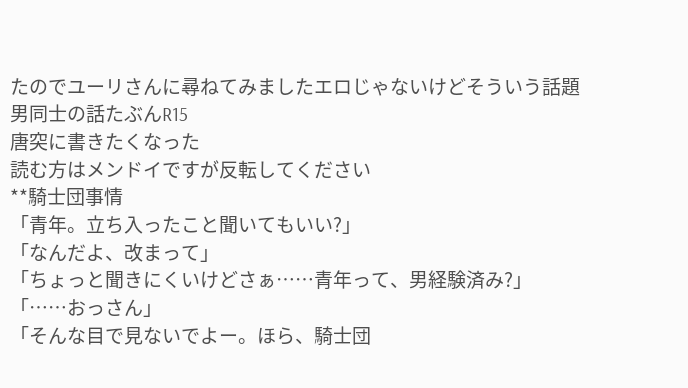たのでユーリさんに尋ねてみましたエロじゃないけどそういう話題
男同士の話たぶんR15
唐突に書きたくなった
読む方はメンドイですが反転してください
**騎士団事情
「青年。立ち入ったこと聞いてもいい?」
「なんだよ、改まって」
「ちょっと聞きにくいけどさぁ……青年って、男経験済み?」
「……おっさん」
「そんな目で見ないでよー。ほら、騎士団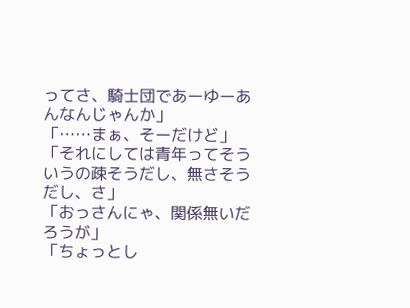ってさ、騎士団であーゆーあんなんじゃんか」
「……まぁ、そーだけど」
「それにしては青年ってそういうの疎そうだし、無さそうだし、さ」
「おっさんにゃ、関係無いだろうが」
「ちょっとし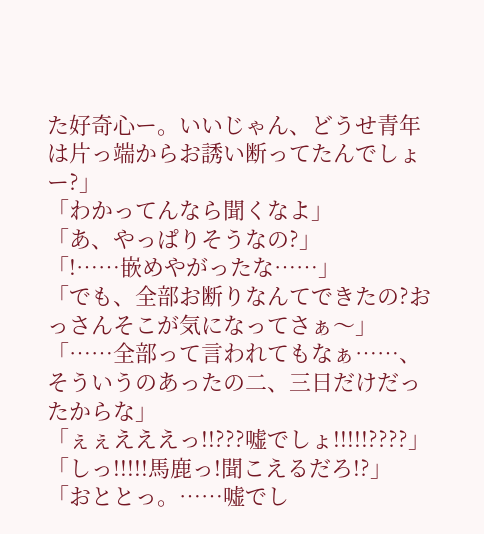た好奇心ー。いいじゃん、どうせ青年は片っ端からお誘い断ってたんでしょー?」
「わかってんなら聞くなよ」
「あ、やっぱりそうなの?」
「!……嵌めやがったな……」
「でも、全部お断りなんてできたの?おっさんそこが気になってさぁ〜」
「……全部って言われてもなぁ……、そういうのあったの二、三日だけだったからな」
「ぇぇえええっ!!???嘘でしょ!!!!!????」
「しっ!!!!!馬鹿っ!聞こえるだろ!?」
「おととっ。……嘘でし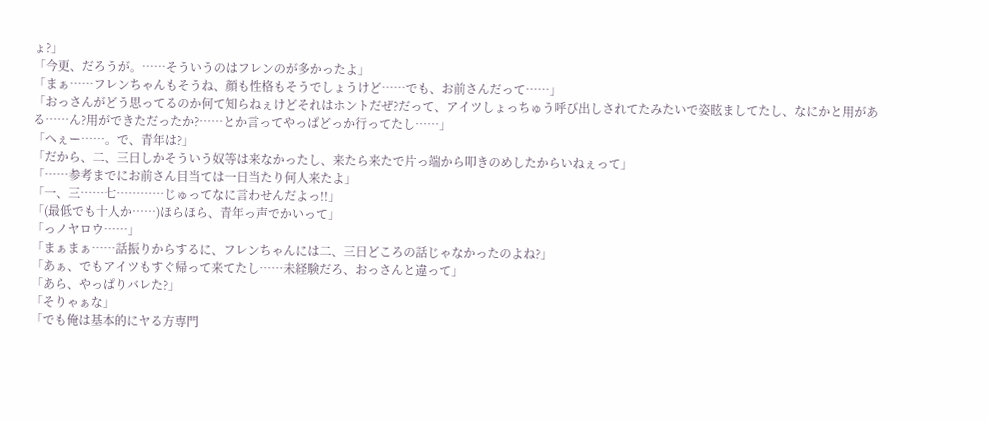ょ?」
「今更、だろうが。……そういうのはフレンのが多かったよ」
「まぁ……フレンちゃんもそうね、顔も性格もそうでしょうけど……でも、お前さんだって……」
「おっさんがどう思ってるのか何て知らねぇけどそれはホントだぜ?だって、アイツしょっちゅう呼び出しされてたみたいで姿眩ましてたし、なにかと用がある……ん?用ができただったか?……とか言ってやっぱどっか行ってたし……」
「へぇー……。で、青年は?」
「だから、二、三日しかそういう奴等は来なかったし、来たら来たで片っ端から叩きのめしたからいねぇって」
「……参考までにお前さん目当ては一日当たり何人来たよ」
「一、三……七…………じゅってなに言わせんだよっ!!」
「(最低でも十人か……)ほらほら、青年っ声でかいって」
「っノヤロウ……」
「まぁまぁ……話振りからするに、フレンちゃんには二、三日どころの話じゃなかったのよね?」
「あぁ、でもアイツもすぐ帰って来てたし……未経験だろ、おっさんと違って」
「あら、やっぱりバレた?」
「そりゃぁな」
「でも俺は基本的にヤる方専門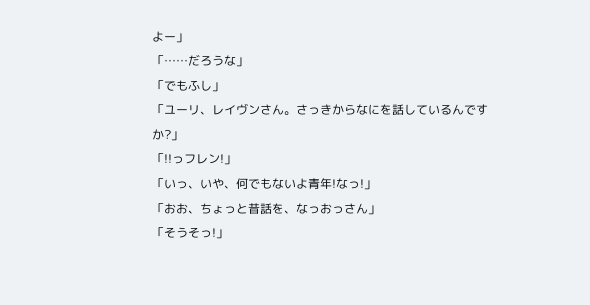よー」
「……だろうな」
「でもふし」
「ユーリ、レイヴンさん。さっきからなにを話しているんですか?」
「!!っフレン!」
「いっ、いや、何でもないよ青年!なっ!」
「おお、ちょっと昔話を、なっおっさん」
「そうそっ!」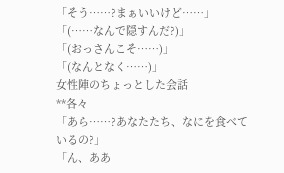「そう……?まぁいいけど……」
「(……なんで隠すんだ?)」
「(おっさんこそ……)」
「(なんとなく……)」
女性陣のちょっとした会話
**各々
「あら……?あなたたち、なにを食べているの?」
「ん、ああ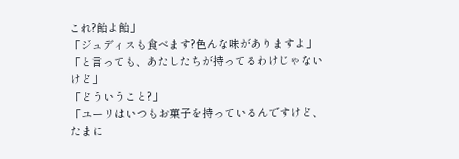これ?飴よ飴」
「ジュディスも食べます?色んな味がありますよ」
「と言っても、あたしたちが持ってるわけじゃないけど」
「どういうこと?」
「ユーリはいつもお菓子を持っているんですけど、たまに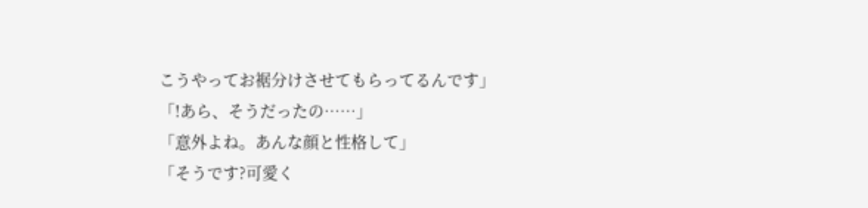こうやってお裾分けさせてもらってるんです」
「!あら、そうだったの……」
「意外よね。あんな顔と性格して」
「そうです?可愛く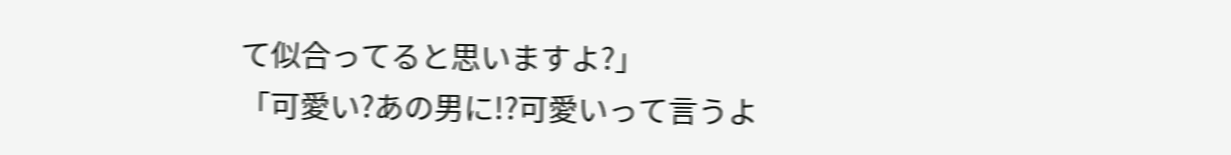て似合ってると思いますよ?」
「可愛い?あの男に!?可愛いって言うよ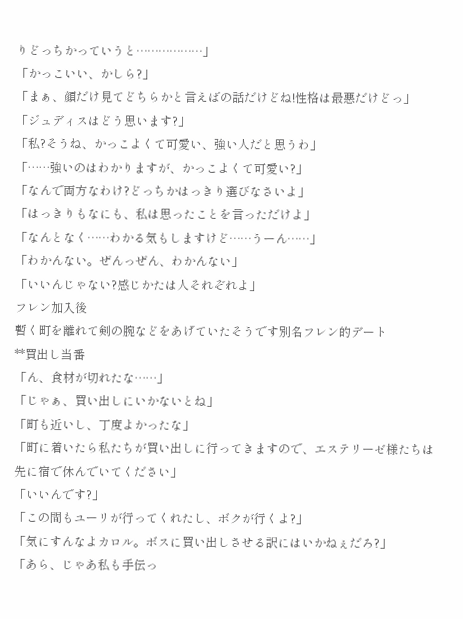りどっちかっていうと………………」
「かっこいい、かしら?」
「まぁ、顔だけ見てどちらかと言えばの話だけどね!性格は最悪だけどっ」
「ジュディスはどう思います?」
「私?そうね、かっこよくて可愛い、強い人だと思うわ」
「……強いのはわかりますが、かっこよくて可愛い?」
「なんで両方なわけ?どっちかはっきり選びなさいよ」
「はっきりもなにも、私は思ったことを言っただけよ」
「なんとなく……わかる気もしますけど……うーん……」
「わかんない。ぜんっぜん、わかんない」
「いいんじゃない?感じかたは人それぞれよ」
フレン加入後
暫く町を離れて剣の腕などをあげていたそうです別名フレン的デート
**買出し当番
「ん、食材が切れたな……」
「じゃぁ、買い出しにいかないとね」
「町も近いし、丁度よかったな」
「町に着いたら私たちが買い出しに行ってきますので、エステリーゼ様たちは先に宿で休んでいてください」
「いいんです?」
「この間もユーリが行ってくれたし、ボクが行くよ?」
「気にすんなよカロル。ボスに買い出しさせる訳にはいかねぇだろ?」
「あら、じゃあ私も手伝っ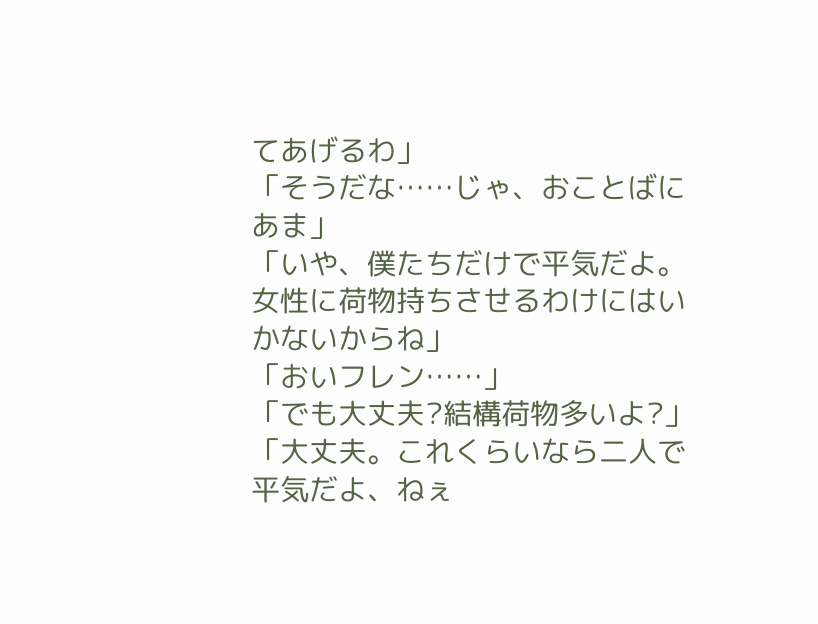てあげるわ」
「そうだな……じゃ、おことばにあま」
「いや、僕たちだけで平気だよ。女性に荷物持ちさせるわけにはいかないからね」
「おいフレン……」
「でも大丈夫?結構荷物多いよ?」
「大丈夫。これくらいなら二人で平気だよ、ねぇ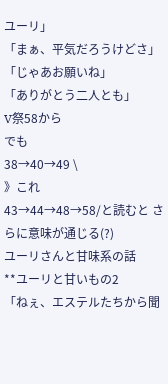ユーリ」
「まぁ、平気だろうけどさ」
「じゃあお願いね」
「ありがとう二人とも」
V祭58から
でも
38→40→49 \
》これ
43→44→48→58/と読むと さらに意味が通じる(?)
ユーリさんと甘味系の話
**ユーリと甘いもの2
「ねぇ、エステルたちから聞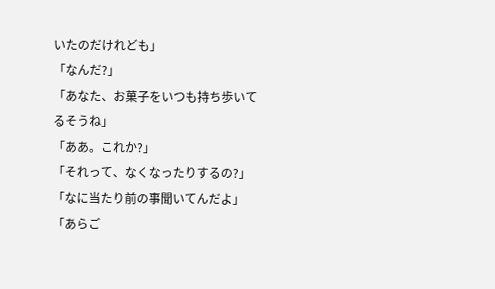いたのだけれども」
「なんだ?」
「あなた、お菓子をいつも持ち歩いてるそうね」
「ああ。これか?」
「それって、なくなったりするの?」
「なに当たり前の事聞いてんだよ」
「あらご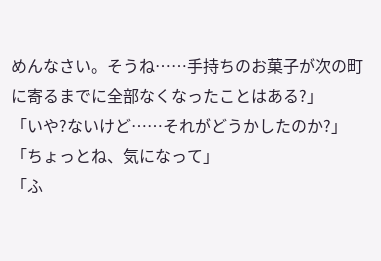めんなさい。そうね……手持ちのお菓子が次の町に寄るまでに全部なくなったことはある?」
「いや?ないけど……それがどうかしたのか?」
「ちょっとね、気になって」
「ふ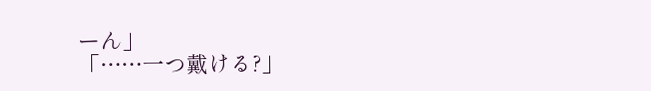ーん」
「……一つ戴ける?」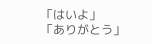「はいよ」
「ありがとう」